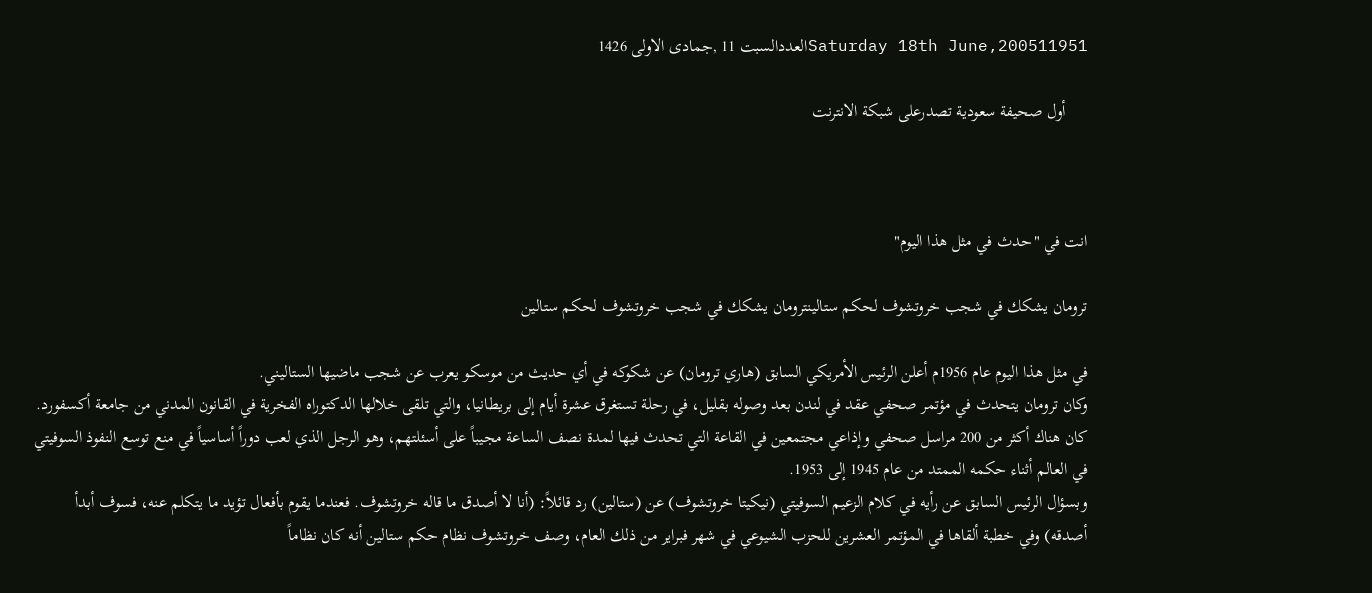Saturday 18th June,200511951العددالسبت 11 ,جمادى الاولى 1426

     أول صحيفة سعودية تصدرعلى شبكة الانترنت



انت في "حدث في مثل هذا اليوم"

ترومان يشكك في شجب خروتشوف لحكم ستالينترومان يشكك في شجب خروتشوف لحكم ستالين

في مثل هذا اليوم عام 1956م أعلن الرئيس الأمريكي السابق (هاري ترومان) عن شكوكه في أي حديث من موسكو يعرب عن شجب ماضيها الستاليني.
وكان ترومان يتحدث في مؤتمر صحفي عقد في لندن بعد وصوله بقليل، في رحلة تستغرق عشرة أيام إلى بريطانيا، والتي تلقى خلالها الدكتوراه الفخرية في القانون المدني من جامعة أكسفورد. كان هناك أكثر من 200 مراسل صحفي وإذاعي مجتمعين في القاعة التي تحدث فيها لمدة نصف الساعة مجيباً على أسئلتهم، وهو الرجل الذي لعب دوراً أساسياً في منع توسع النفوذ السوفيتي في العالم أثناء حكمه الممتد من عام 1945 إلى 1953.
وبسؤال الرئيس السابق عن رأيه في كلام الزعيم السوفيتي (نيكيتا خروتشوف) عن (ستالين) رد قائلاً: (أنا لا أصدق ما قاله خروتشوف. فعندما يقوم بأفعال تؤيد ما يتكلم عنه، فسوف أبدأ أصدقه) وفي خطبة ألقاها في المؤتمر العشرين للحزب الشيوعي في شهر فبراير من ذلك العام، وصف خروتشوف نظام حكم ستالين أنه كان نظاماً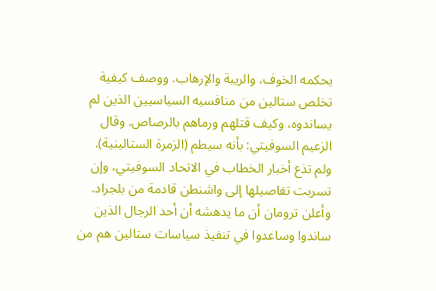يحكمه الخوف، والريبة والإرهاب. ووصف كيفية تخلص ستالين من منافسيه السياسيين الذين لم يساندوه، وكيف قتلهم ورماهم بالرصاص. وقال الزعيم السوفيتي: بأنه سيطم (الزمرة الستالينية).
ولم تذع أخبار الخطاب في الاتحاد السوفيتي، وإن تسربت تفاصيلها إلى واشنطن قادمة من بلجراد. وأعلن ترومان أن ما يدهشه أن أحد الرجال الذين ساندوا وساعدوا في تنفيذ سياسات ستالين هم من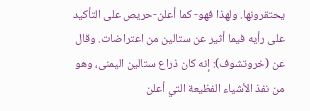يحتقرونها. ولهذا فهو- كما أعلن-حريص على التأكيد على رأيه فيما أثير عن ستالين من اعتراضات. وقال عن (خروتشوف): إنه كان ذراع ستالين اليمنى، وهو من نفذ الأشياء الفظيعة التي أعلن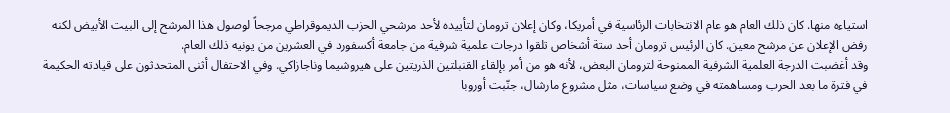استياءه منها. كان ذلك العام هو عام الانتخابات الرئاسية في أمريكا، وكان إعلان ترومان لتأييده لأحد مرشحي الحزب الديموقراطي مرجحاً لوصول هذا المرشح إلى البيت الأبيض لكنه رفض الإعلان عن مرشح معين. كان الرئيس ترومان أحد ستة أشخاص تلقوا درجات علمية شرفية من جامعة أكسفورد في العشرين من يونيه ذلك العام.
وقد أغضبت الدرجة العلمية الشرفية الممنوحة لترومان البعض، لأنه هو من أمر بإلقاء القنبلتين الذريتين على هيروشيما وناجازاكي. وفي الاحتفال أثنى المتحدثون على قيادته الحكيمة في فترة ما بعد الحرب ومساهمته في وضع سياسات، مثل مشروع مارشال، جنّبت أوروبا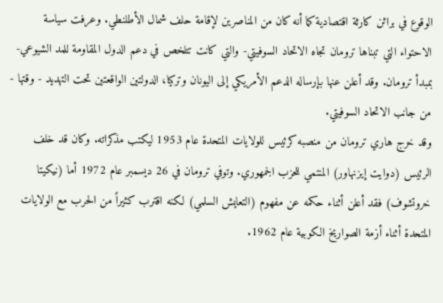الوقوع في براثن كارثة اقتصادية كما أنه كان من المناصرين لإقامة حلف شمال الأطلنطي. وعرفت سياسة الاحتواء التي تبناها ترومان تجاه الاتحاد السوفيتي- والتي كانت تتلخص في دعم الدول المقاومة للمد الشيوعي- بمبدأ ترومان. وقد أعلن عنها بإرساله الدعم الأمريكي إلى اليونان وتركيا، الدولتين الواقعتين تحت التهديد - وقتها - من جانب الاتحاد السوفيتي.
وقد خرج هاري ترومان من منصبه كرئيس للولايات المتحدة عام 1953 ليكتب مذكراته. وكان قد خلف الرئيس (دوايت إيزنهاور) المنتمي للحزب الجمهوري. وتوفي ترومان في 26 ديسمبر عام 1972 أما (نيكيتا خروتشوف) فقد أعلن أثناء حكمه عن مفهوم (التعايش السلمي) لكنه اقترب كثيراً من الحرب مع الولايات المتحدة أثناء أزمة الصواريخ الكوبية عام 1962.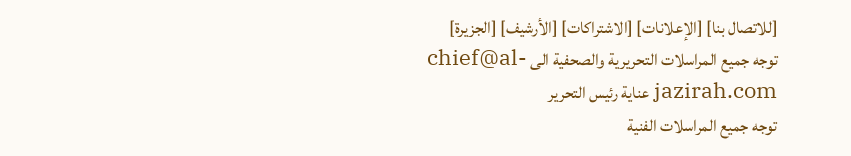[للاتصال بنا] [الإعلانات] [الاشتراكات] [الأرشيف] [الجزيرة]
توجه جميع المراسلات التحريرية والصحفية الى chief@al-jazirah.com عناية رئيس التحرير
توجه جميع المراسلات الفنية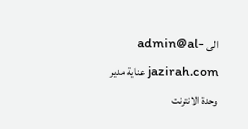الى admin@al-jazirah.com عناية مدير وحدة الانترنت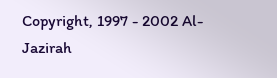Copyright, 1997 - 2002 Al-Jazirah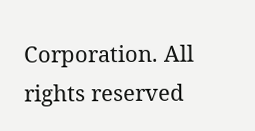Corporation. All rights reserved